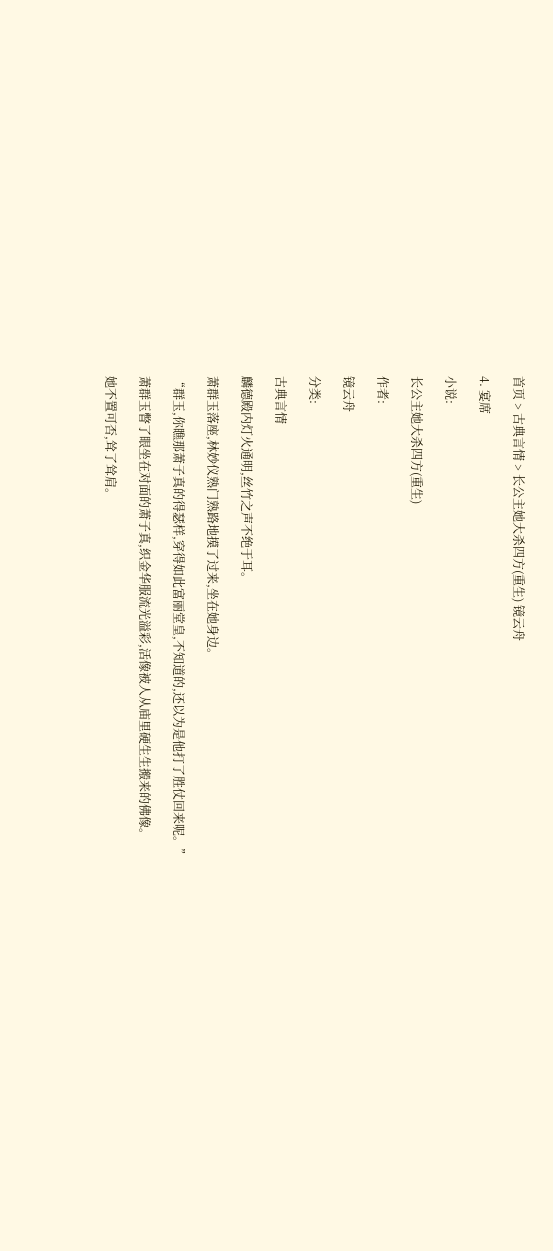首页 > 古典言情 > 长公主她大杀四方(重生) 镜云舟

4. 宴席

小说:

长公主她大杀四方(重生)

作者:

镜云舟

分类:

古典言情

麟德殿内灯火通明,丝竹之声不绝于耳。

萧群玉落座,林妙仪熟门熟路地摸了过来,坐在她身边。

“群玉,你瞧那萧子真的得瑟样,穿得如此富丽堂皇,不知道的,还以为是他打了胜仗回来呢。”

萧群玉瞥了眼坐在对面的萧子真,织金华服流光溢彩,活像被人从庙里硬生生搬来的佛像。

她不置可否,耸了耸肩。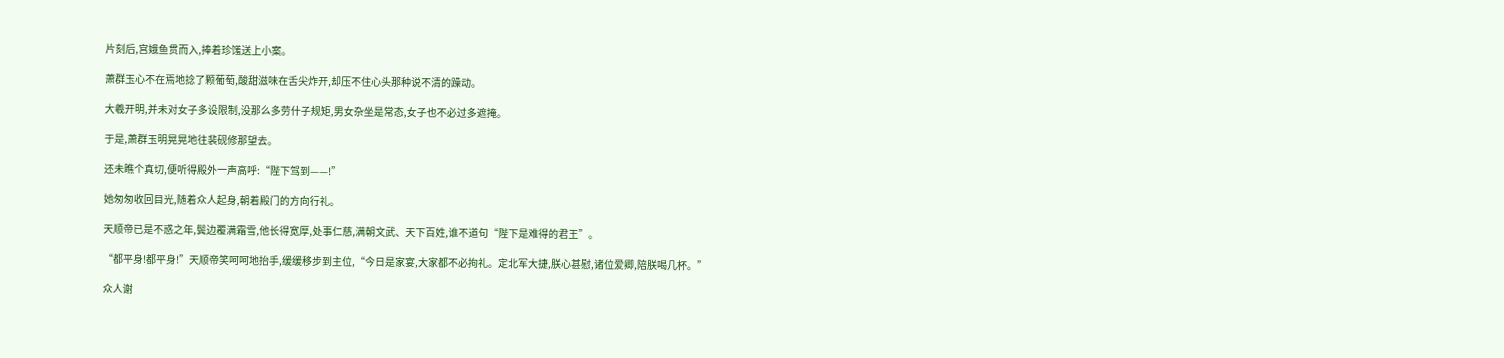片刻后,宫娥鱼贯而入,捧着珍馐送上小案。

萧群玉心不在焉地捻了颗葡萄,酸甜滋味在舌尖炸开,却压不住心头那种说不清的躁动。

大羲开明,并未对女子多设限制,没那么多劳什子规矩,男女杂坐是常态,女子也不必过多遮掩。

于是,萧群玉明晃晃地往裴砚修那望去。

还未瞧个真切,便听得殿外一声高呼:“陛下驾到——!”

她匆匆收回目光,随着众人起身,朝着殿门的方向行礼。

天顺帝已是不惑之年,鬓边覆满霜雪,他长得宽厚,处事仁慈,满朝文武、天下百姓,谁不道句“陛下是难得的君王”。

“都平身!都平身!”天顺帝笑呵呵地抬手,缓缓移步到主位,“今日是家宴,大家都不必拘礼。定北军大捷,朕心甚慰,诸位爱卿,陪朕喝几杯。”

众人谢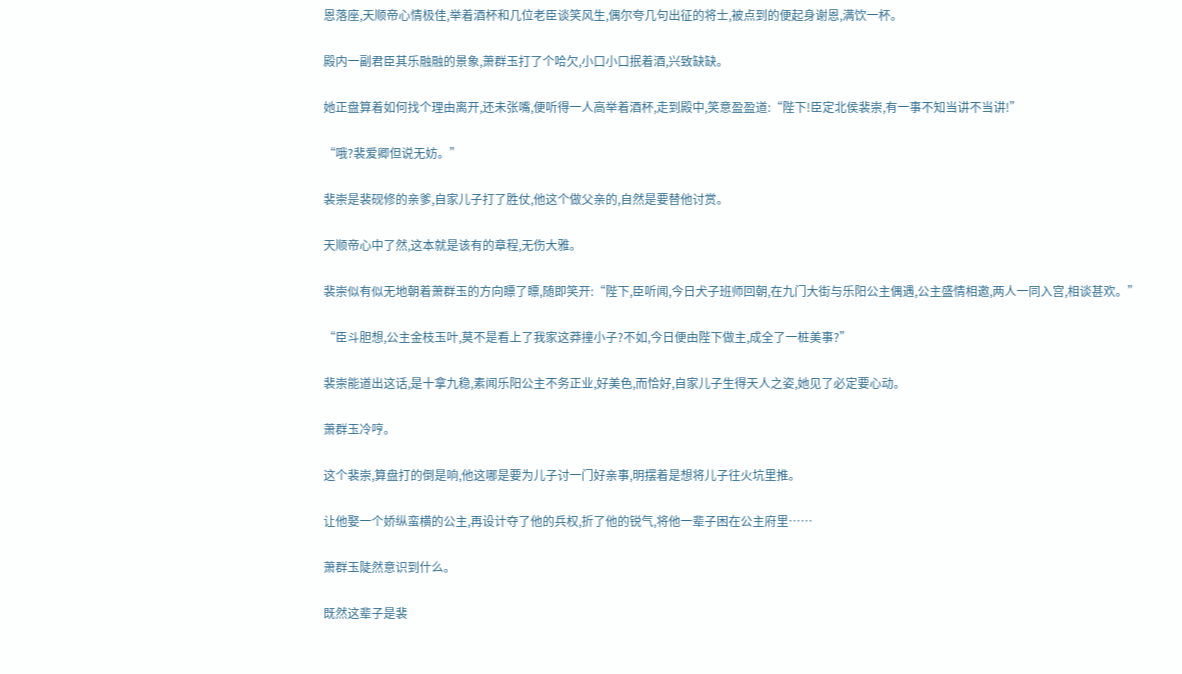恩落座,天顺帝心情极佳,举着酒杯和几位老臣谈笑风生,偶尔夸几句出征的将士,被点到的便起身谢恩,满饮一杯。

殿内一副君臣其乐融融的景象,萧群玉打了个哈欠,小口小口抿着酒,兴致缺缺。

她正盘算着如何找个理由离开,还未张嘴,便听得一人高举着酒杯,走到殿中,笑意盈盈道:“陛下!臣定北侯裴崇,有一事不知当讲不当讲!”

“哦?裴爱卿但说无妨。”

裴崇是裴砚修的亲爹,自家儿子打了胜仗,他这个做父亲的,自然是要替他讨赏。

天顺帝心中了然,这本就是该有的章程,无伤大雅。

裴崇似有似无地朝着萧群玉的方向瞟了瞟,随即笑开:“陛下,臣听闻,今日犬子班师回朝,在九门大街与乐阳公主偶遇,公主盛情相邀,两人一同入宫,相谈甚欢。”

“臣斗胆想,公主金枝玉叶,莫不是看上了我家这莽撞小子?不如,今日便由陛下做主,成全了一桩美事?”

裴崇能道出这话,是十拿九稳,素闻乐阳公主不务正业,好美色,而恰好,自家儿子生得天人之姿,她见了必定要心动。

萧群玉冷哼。

这个裴崇,算盘打的倒是响,他这哪是要为儿子讨一门好亲事,明摆着是想将儿子往火坑里推。

让他娶一个娇纵蛮横的公主,再设计夺了他的兵权,折了他的锐气,将他一辈子困在公主府里……

萧群玉陡然意识到什么。

既然这辈子是裴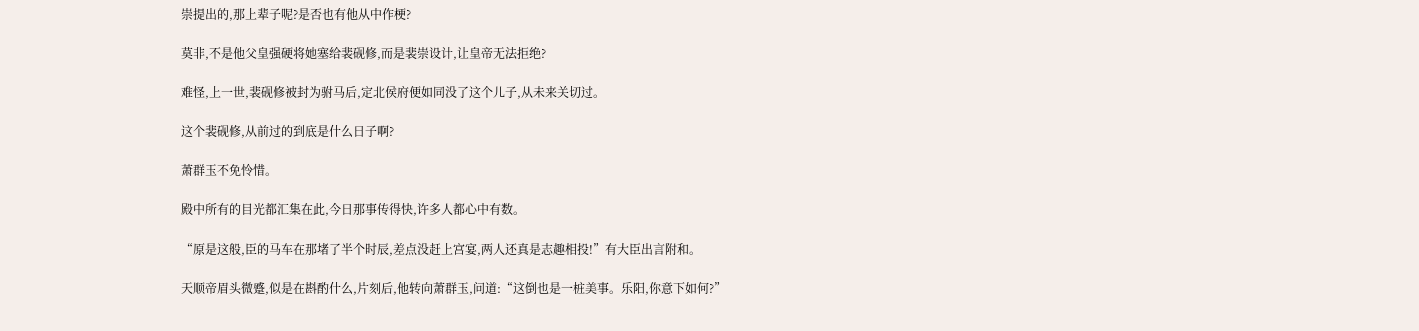崇提出的,那上辈子呢?是否也有他从中作梗?

莫非,不是他父皇强硬将她塞给裴砚修,而是裴崇设计,让皇帝无法拒绝?

难怪,上一世,裴砚修被封为驸马后,定北侯府便如同没了这个儿子,从未来关切过。

这个裴砚修,从前过的到底是什么日子啊?

萧群玉不免怜惜。

殿中所有的目光都汇集在此,今日那事传得快,许多人都心中有数。

“原是这般,臣的马车在那堵了半个时辰,差点没赶上宫宴,两人还真是志趣相投!”有大臣出言附和。

天顺帝眉头微蹙,似是在斟酌什么,片刻后,他转向萧群玉,问道:“这倒也是一桩美事。乐阳,你意下如何?”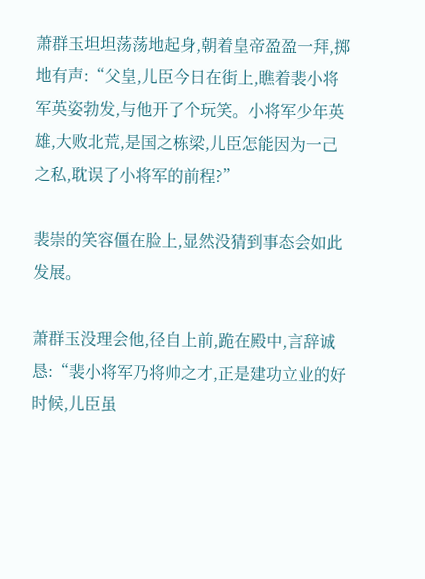萧群玉坦坦荡荡地起身,朝着皇帝盈盈一拜,掷地有声:“父皇,儿臣今日在街上,瞧着裴小将军英姿勃发,与他开了个玩笑。小将军少年英雄,大败北荒,是国之栋梁,儿臣怎能因为一己之私,耽误了小将军的前程?”

裴崇的笑容僵在脸上,显然没猜到事态会如此发展。

萧群玉没理会他,径自上前,跪在殿中,言辞诚恳:“裴小将军乃将帅之才,正是建功立业的好时候,儿臣虽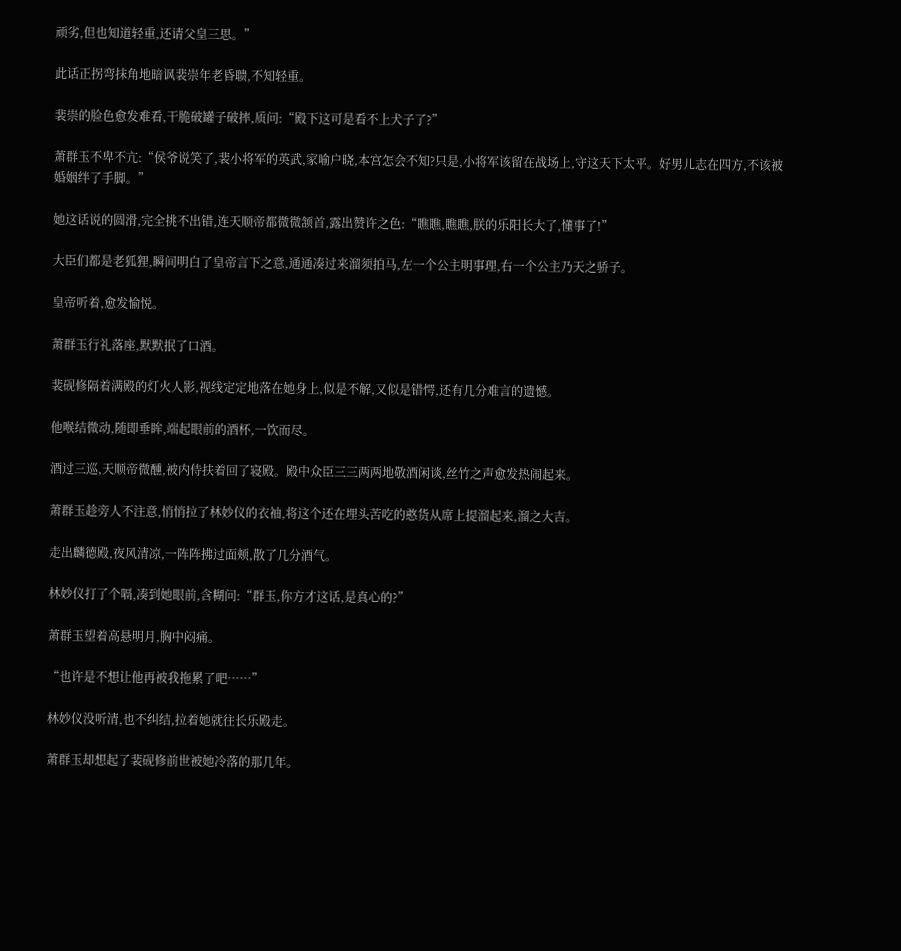顽劣,但也知道轻重,还请父皇三思。”

此话正拐弯抹角地暗讽裴崇年老昏聩,不知轻重。

裴崇的脸色愈发难看,干脆破罐子破摔,质问:“殿下这可是看不上犬子了?”

萧群玉不卑不亢:“侯爷说笑了,裴小将军的英武,家喻户晓,本宫怎会不知?只是,小将军该留在战场上,守这天下太平。好男儿志在四方,不该被婚姻绊了手脚。”

她这话说的圆滑,完全挑不出错,连天顺帝都微微颔首,露出赞许之色:“瞧瞧,瞧瞧,朕的乐阳长大了,懂事了!”

大臣们都是老狐狸,瞬间明白了皇帝言下之意,通通凑过来溜须拍马,左一个公主明事理,右一个公主乃天之骄子。

皇帝听着,愈发愉悦。

萧群玉行礼落座,默默抿了口酒。

裴砚修隔着满殿的灯火人影,视线定定地落在她身上,似是不解,又似是错愕,还有几分难言的遗憾。

他喉结微动,随即垂眸,端起眼前的酒杯,一饮而尽。

酒过三巡,天顺帝微醺,被内侍扶着回了寝殿。殿中众臣三三两两地敬酒闲谈,丝竹之声愈发热闹起来。

萧群玉趁旁人不注意,悄悄拉了林妙仪的衣袖,将这个还在埋头苦吃的憨货从席上提溜起来,溜之大吉。

走出麟德殿,夜风清凉,一阵阵拂过面颊,散了几分酒气。

林妙仪打了个嗝,凑到她眼前,含糊问:“群玉,你方才这话,是真心的?”

萧群玉望着高悬明月,胸中闷痛。

“也许是不想让他再被我拖累了吧……”

林妙仪没听清,也不纠结,拉着她就往长乐殿走。

萧群玉却想起了裴砚修前世被她冷落的那几年。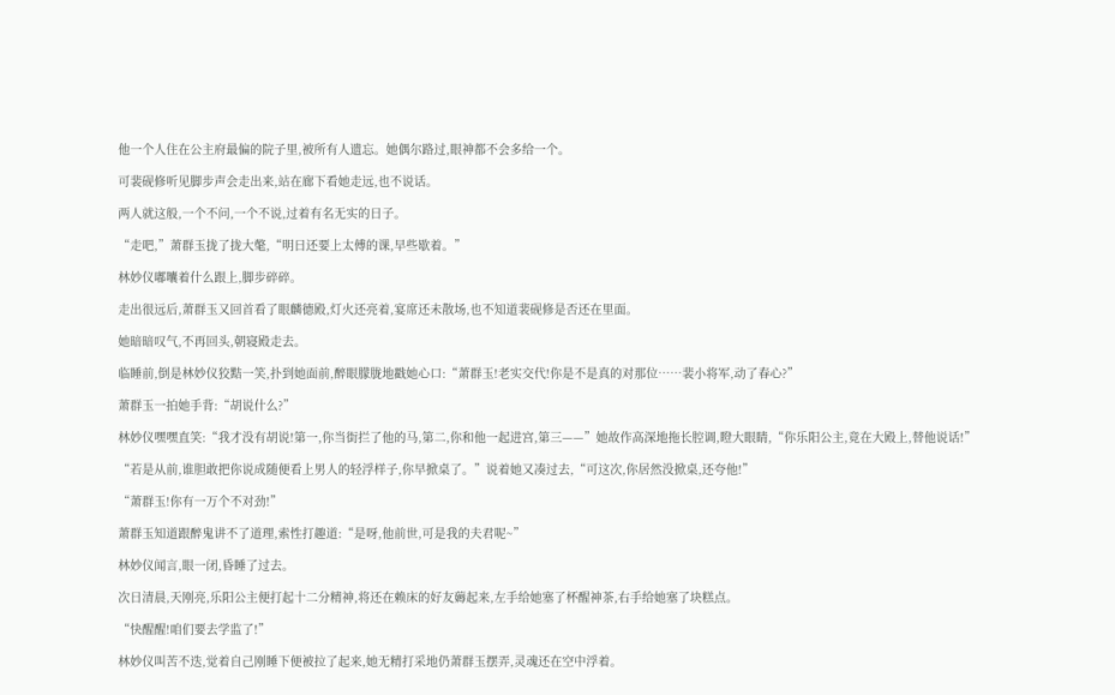他一个人住在公主府最偏的院子里,被所有人遗忘。她偶尔路过,眼神都不会多给一个。

可裴砚修听见脚步声会走出来,站在廊下看她走远,也不说话。

两人就这般,一个不问,一个不说,过着有名无实的日子。

“走吧,”萧群玉拢了拢大氅,“明日还要上太傅的课,早些歇着。”

林妙仪嘟囔着什么跟上,脚步碎碎。

走出很远后,萧群玉又回首看了眼麟德殿,灯火还亮着,宴席还未散场,也不知道裴砚修是否还在里面。

她暗暗叹气,不再回头,朝寝殿走去。

临睡前,倒是林妙仪狡黠一笑,扑到她面前,醉眼朦胧地戳她心口:“萧群玉!老实交代!你是不是真的对那位……裴小将军,动了春心?”

萧群玉一拍她手背:“胡说什么?”

林妙仪嘿嘿直笑:“我才没有胡说!第一,你当街拦了他的马,第二,你和他一起进宫,第三——”她故作高深地拖长腔调,瞪大眼睛,“你乐阳公主,竟在大殿上,替他说话!”

“若是从前,谁胆敢把你说成随便看上男人的轻浮样子,你早掀桌了。”说着她又凑过去,“可这次,你居然没掀桌,还夸他!”

“萧群玉!你有一万个不对劲!”

萧群玉知道跟醉鬼讲不了道理,索性打趣道:“是呀,他前世,可是我的夫君呢~”

林妙仪闻言,眼一闭,昏睡了过去。

次日清晨,天刚亮,乐阳公主便打起十二分精神,将还在赖床的好友薅起来,左手给她塞了杯醒神茶,右手给她塞了块糕点。

“快醒醒!咱们要去学监了!”

林妙仪叫苦不迭,觉着自己刚睡下便被拉了起来,她无精打采地仍萧群玉摆弄,灵魂还在空中浮着。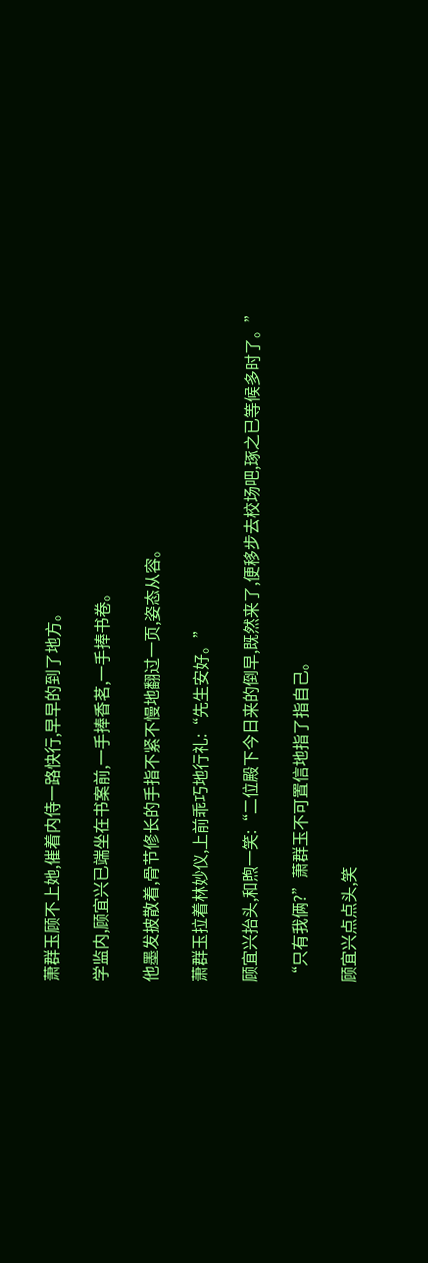萧群玉顾不上她,催着内侍一路快行,早早的到了地方。

学监内,顾宜兴已端坐在书案前,一手捧香茗,一手捧书卷。

他墨发披散着,骨节修长的手指不紧不慢地翻过一页,姿态从容。

萧群玉拉着林妙仪,上前乖巧地行礼:“先生安好。”

顾宜兴抬头,和煦一笑:“二位殿下今日来的倒早,既然来了,便移步去校场吧,琢之已等候多时了。”

“只有我俩?”萧群玉不可置信地指了指自己。

顾宜兴点点头,笑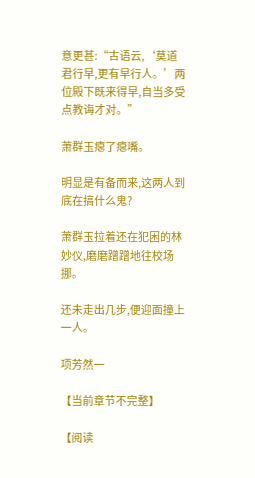意更甚:“古语云,‘莫道君行早,更有早行人。’两位殿下既来得早,自当多受点教诲才对。”

萧群玉瘪了瘪嘴。

明显是有备而来,这两人到底在搞什么鬼?

萧群玉拉着还在犯困的林妙仪,磨磨蹭蹭地往校场挪。

还未走出几步,便迎面撞上一人。

项芳然一

【当前章节不完整】

【阅读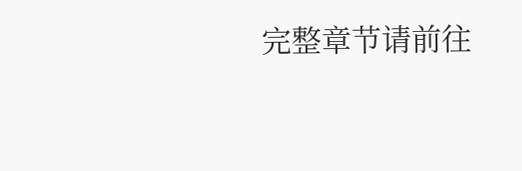完整章节请前往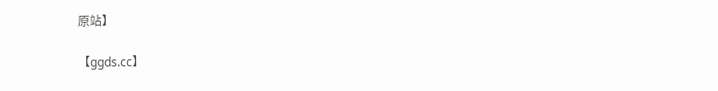原站】

【ggds.cc】